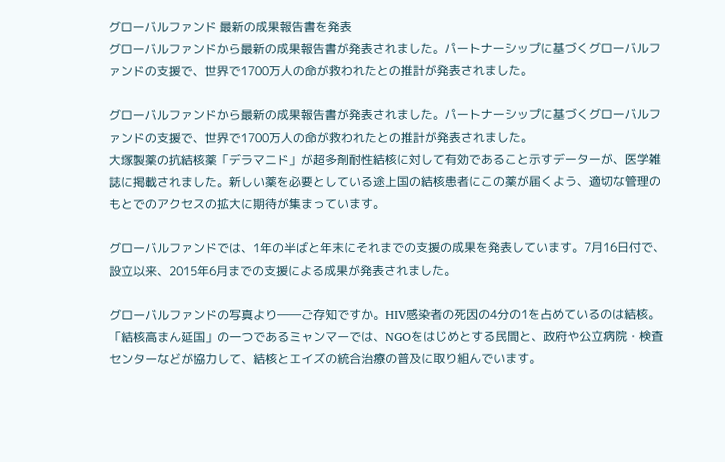グローバルファンド 最新の成果報告書を発表
グローバルファンドから最新の成果報告書が発表されました。パートナーシップに基づくグローバルファンドの支援で、世界で1700万人の命が救われたとの推計が発表されました。

グローバルファンドから最新の成果報告書が発表されました。パートナーシップに基づくグローバルファンドの支援で、世界で1700万人の命が救われたとの推計が発表されました。
大塚製薬の抗結核薬「デラマニド」が超多剤耐性結核に対して有効であること示すデーターが、医学雑誌に掲載されました。新しい薬を必要としている途上国の結核患者にこの薬が届くよう、適切な管理のもとでのアクセスの拡大に期待が集まっています。

グローバルファンドでは、1年の半ばと年末にそれまでの支援の成果を発表しています。7月16日付で、設立以来、2015年6月までの支援による成果が発表されました。

グローバルファンドの写真より――ご存知ですか。HIV感染者の死因の4分の1を占めているのは結核。「結核高まん延国」の一つであるミャンマーでは、NGOをはじめとする民間と、政府や公立病院・検査センターなどが協力して、結核とエイズの統合治療の普及に取り組んでいます。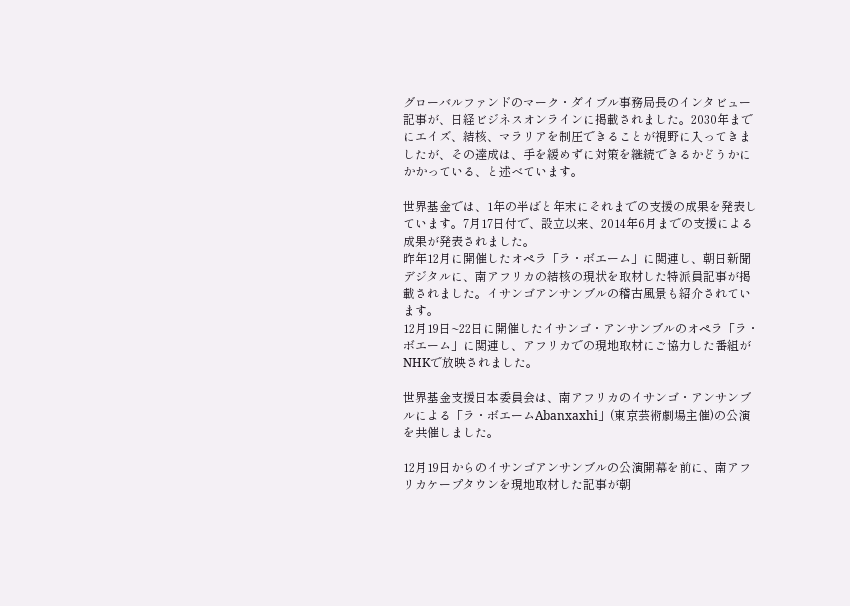グローバルファンドのマーク・ダイブル事務局長のインタビュー記事が、日経ビジネスオンラインに掲載されました。2030年までにエイズ、結核、マラリアを制圧できることが視野に入ってきましたが、その達成は、手を緩めずに対策を継続できるかどうかにかかっている、と述べています。

世界基金では、1年の半ばと年末にそれまでの支援の成果を発表しています。7月17日付で、設立以来、2014年6月までの支援による成果が発表されました。
昨年12月に開催したオペラ「ラ・ボエーム」に関連し、朝日新聞デジタルに、南アフリカの結核の現状を取材した特派員記事が掲載されました。イサンゴアンサンブルの稽古風景も紹介されています。
12月19日~22日に開催したイサンゴ・アンサンブルのオペラ「ラ・ボエーム」に関連し、アフリカでの現地取材にご協力した番組がNHKで放映されました。

世界基金支援日本委員会は、南アフリカのイサンゴ・アンサンブルによる「ラ・ボエームAbanxaxhi」(東京芸術劇場主催)の公演を共催しました。

12月19日からのイサンゴアンサンブルの公演開幕を前に、南アフリカケープタウンを現地取材した記事が朝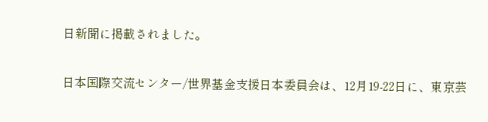日新聞に掲載されました。

日本国際交流センター/世界基金支援日本委員会は、12月19-22日に、東京芸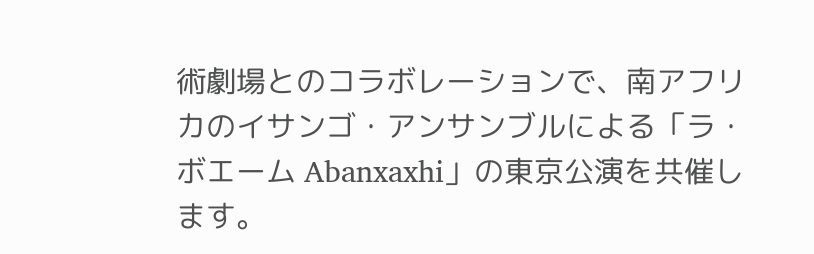術劇場とのコラボレーションで、南アフリカのイサンゴ・アンサンブルによる「ラ・ボエーム Abanxaxhi」の東京公演を共催します。